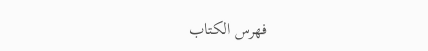فهرس الكتاب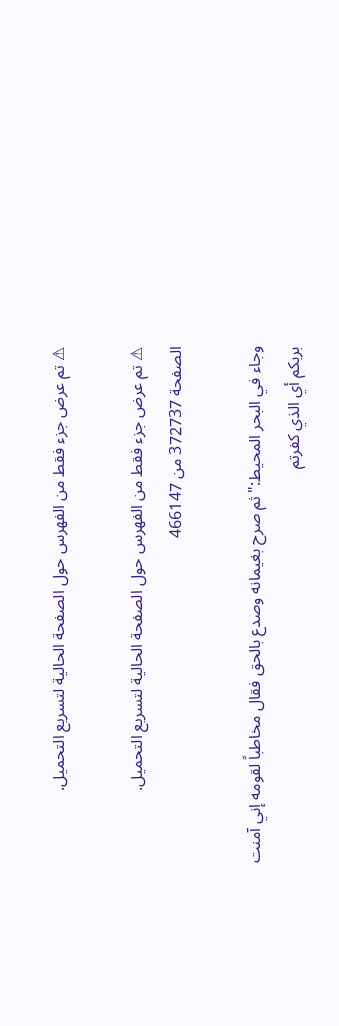⚠ تم عرض جزء فقط من الفهرس حول الصفحة الحالية لتسريع التحميل.

⚠ تم عرض جزء فقط من الفهرس حول الصفحة الحالية لتسريع التحميل.
الصفحة 372737 من 466147

وجاء في البحر المحيط:"ثم صرح بغيمانه وصدع بالحق فقال مخاطباً لقومه إني آمنت بربكم أي الذي كفرتم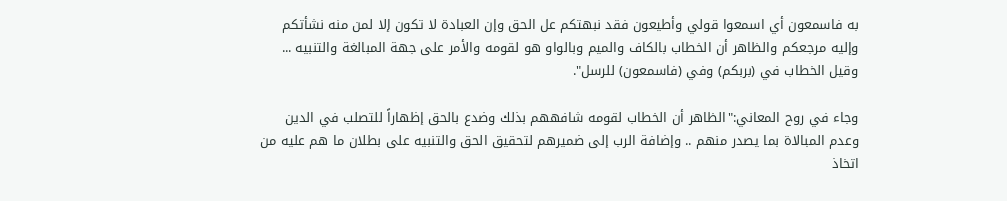به فاسمعون أي اسمعوا قولي وأطيعون فقد نبهتكم عل الحق وإن العبادة لا تكون إلا لمن منه نشأتكم وإليه مرجعكم والظاهر أن الخطاب بالكاف والميم وبالواو هو لقومه والأمر على جهة المبالغة والتنبيه ... وقيل الخطاب في (بربكم) وفي (فاسمعون) للرسل".

وجاء في روح المعاني:"الظاهر أن الخطاب لقومه شافههم بذلك وضدع بالحق إظهاراً للتصلب في الدين وعدم المبالاة بما يصدر منهم .. وإضافة الرب إلى ضميرهم لتحقيق الحق والتنبيه على بطلان ما هم عليه من اتخاذ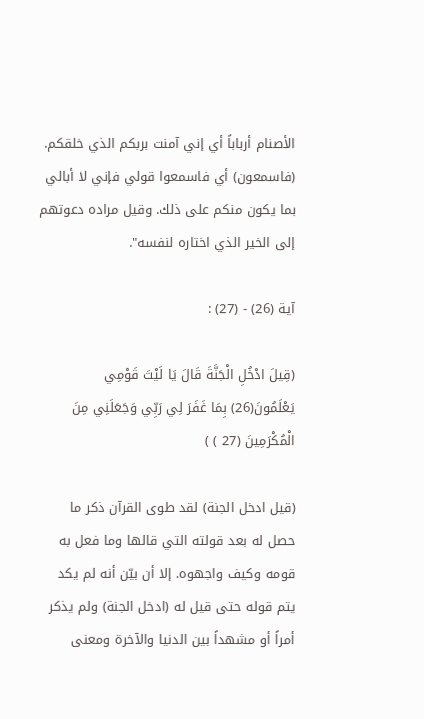الأصنام أرباباً أي إني آمنت بربكم الذي خلقكم. (فاسمعون) أي فاسمعوا قولي فإني لا أبالي بما يكون منكم على ذلك. وقيل مراده دعوتهم إلى الخير الذي اختاره لنفسه".

آية (26) - (27) :

(قِيلَ ادْخُلِ الْجَنَّةَ قَالَ يَا لَيْتَ قَوْمِي يَعْلَمُونَ(26) بِمَا غَفَرَ لِي رَبِّي وَجَعَلَنِي مِنَ الْمُكْرَمِينَ (27 ) )

(قيل ادخل الجنة) لقد طوى القرآن ذكر ما حصل له بعد قولته التي قالها وما فعل به قومه وكيف واجهوه. إلا أن بيّن أنه لم يكد يتم قوله حتى قيل له (ادخل الجنة) ولم يذكر أمراً أو مشهداً بين الدنيا والآخرة ومعنى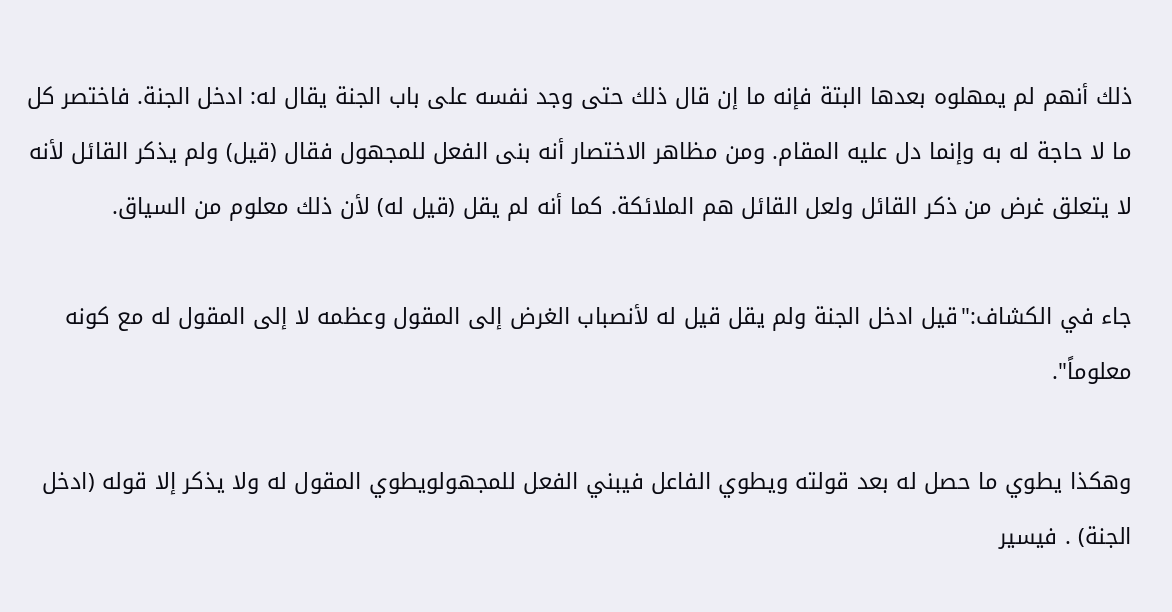ذلك أنهم لم يمهلوه بعدها البتة فإنه ما إن قال ذلك حتى وجد نفسه على باب الجنة يقال له: ادخل الجنة. فاختصر كل ما لا حاجة له به وإنما دل عليه المقام. ومن مظاهر الاختصار أنه بنى الفعل للمجهول فقال (قيل) ولم يذكر القائل لأنه لا يتعلق غرض من ذكر القائل ولعل القائل هم الملائكة. كما أنه لم يقل (قيل له) لأن ذلك معلوم من السياق.

جاء في الكشاف:"قيل ادخل الجنة ولم يقل قيل له لأنصباب الغرض إلى المقول وعظمه لا إلى المقول له مع كونه معلوماً".

وهكذا يطوي ما حصل له بعد قولته ويطوي الفاعل فيبني الفعل للمجهولويطوي المقول له ولا يذكر إلا قوله (ادخل الجنة) . فيسير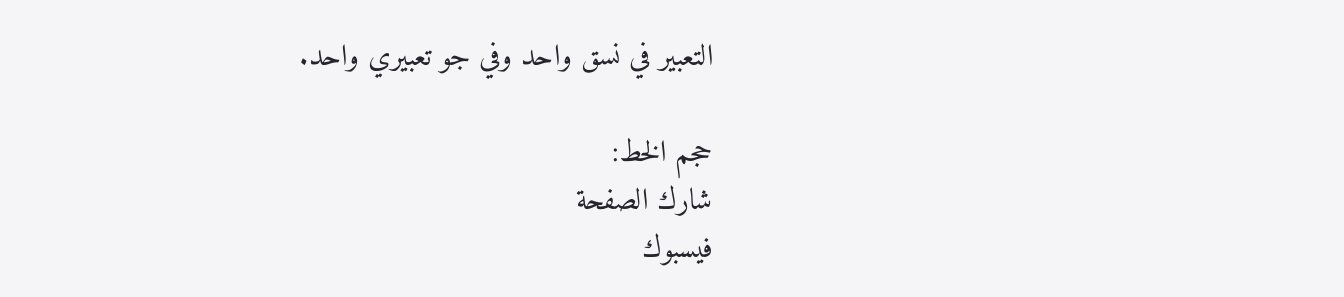التعبير في نسق واحد وفي جو تعبيري واحد.

حجم الخط:
شارك الصفحة
فيسبوك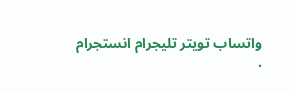واتساب تويتر تليجرام انستجرام
.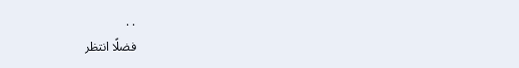. .
فضلًا انتظر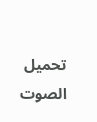تحميل الصوت